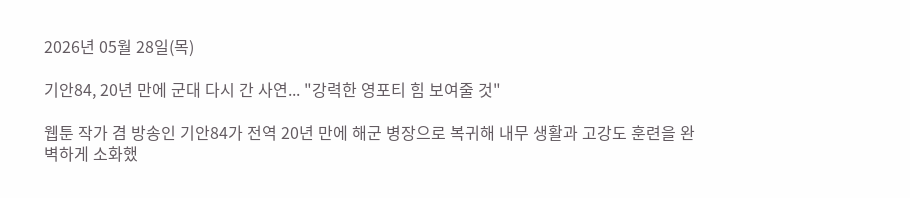2026년 05월 28일(목)

기안84, 20년 만에 군대 다시 간 사연... "강력한 영포티 힘 보여줄 것"

웹툰 작가 겸 방송인 기안84가 전역 20년 만에 해군 병장으로 복귀해 내무 생활과 고강도 훈련을 완벽하게 소화했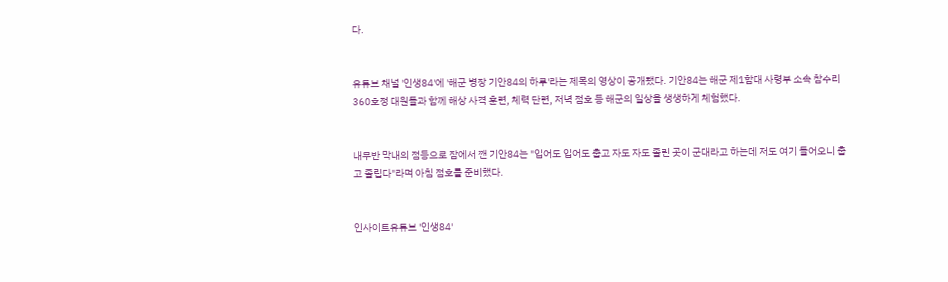다.


유튜브 채널 '인생84'에 '해군 병장 기안84의 하루'라는 제목의 영상이 공개됐다. 기안84는 해군 제1함대 사령부 소속 참수리 360호정 대원들과 함께 해상 사격 훈련, 체력 단련, 저녁 점호 등 해군의 일상을 생생하게 체험했다.


내무반 막내의 점등으로 잠에서 깬 기안84는 "입어도 입어도 춥고 자도 자도 졸린 곳이 군대라고 하는데 저도 여기 들어오니 춥고 졸립다"라며 아침 점호를 준비했다.


인사이트유튜브 '인생84'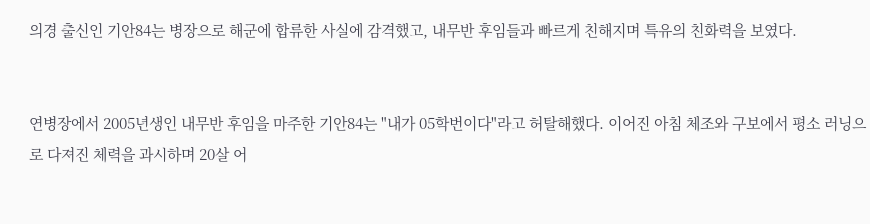의경 출신인 기안84는 병장으로 해군에 합류한 사실에 감격했고, 내무반 후임들과 빠르게 친해지며 특유의 친화력을 보였다.


연병장에서 2005년생인 내무반 후임을 마주한 기안84는 "내가 05학번이다"라고 허탈해했다. 이어진 아침 체조와 구보에서 평소 러닝으로 다져진 체력을 과시하며 20살 어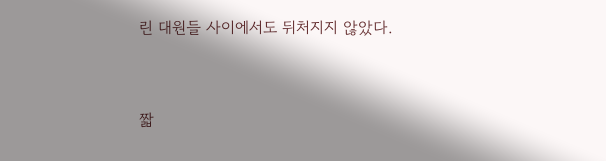린 대원들 사이에서도 뒤처지지 않았다.


짧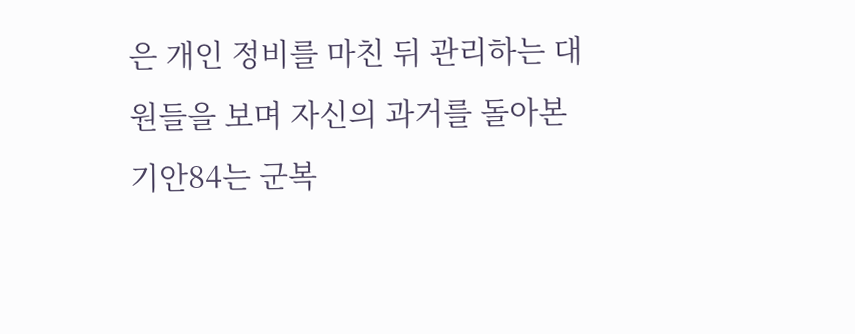은 개인 정비를 마친 뒤 관리하는 대원들을 보며 자신의 과거를 돌아본 기안84는 군복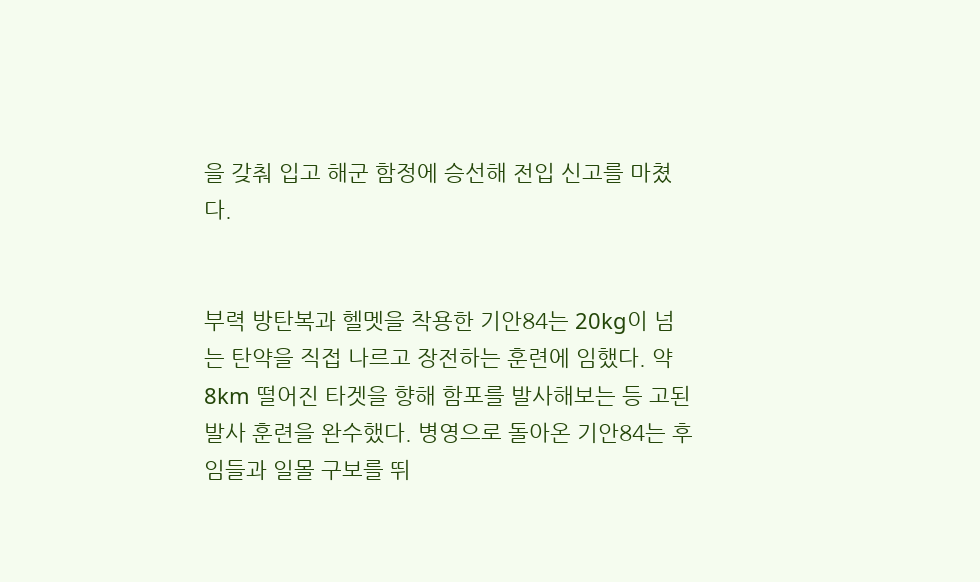을 갖춰 입고 해군 함정에 승선해 전입 신고를 마쳤다.


부력 방탄복과 헬멧을 착용한 기안84는 20kg이 넘는 탄약을 직접 나르고 장전하는 훈련에 임했다. 약 8km 떨어진 타겟을 향해 함포를 발사해보는 등 고된 발사 훈련을 완수했다. 병영으로 돌아온 기안84는 후임들과 일몰 구보를 뛰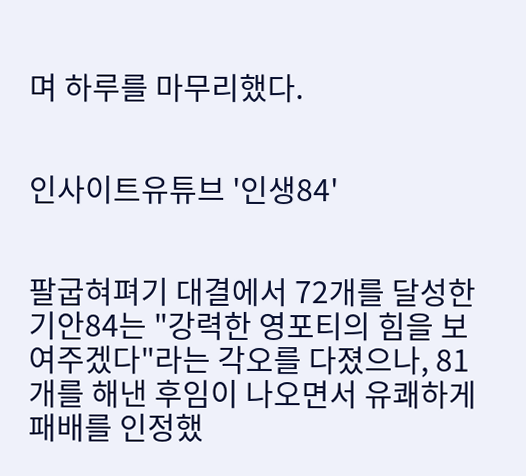며 하루를 마무리했다.


인사이트유튜브 '인생84'


팔굽혀펴기 대결에서 72개를 달성한 기안84는 "강력한 영포티의 힘을 보여주겠다"라는 각오를 다졌으나, 81개를 해낸 후임이 나오면서 유쾌하게 패배를 인정했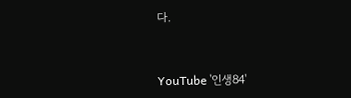다.


YouTube '인생84'